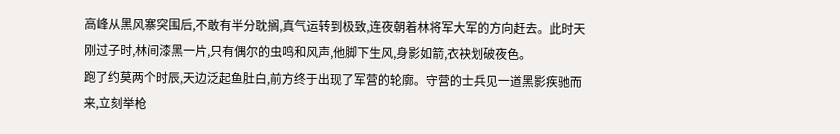高峰从黑风寨突围后,不敢有半分耽搁,真气运转到极致,连夜朝着林将军大军的方向赶去。此时天刚过子时,林间漆黑一片,只有偶尔的虫鸣和风声,他脚下生风,身影如箭,衣袂划破夜色。
跑了约莫两个时辰,天边泛起鱼肚白,前方终于出现了军营的轮廓。守营的士兵见一道黑影疾驰而来,立刻举枪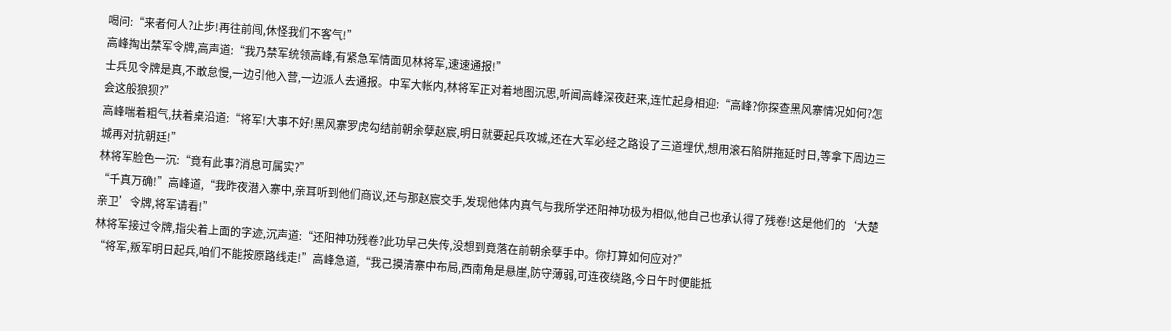喝问:“来者何人?止步!再往前闯,休怪我们不客气!”
高峰掏出禁军令牌,高声道:“我乃禁军统领高峰,有紧急军情面见林将军,速速通报!”
士兵见令牌是真,不敢怠慢,一边引他入营,一边派人去通报。中军大帐内,林将军正对着地图沉思,听闻高峰深夜赶来,连忙起身相迎:“高峰?你探查黑风寨情况如何?怎会这般狼狈?”
高峰喘着粗气,扶着桌沿道:“将军!大事不好!黑风寨罗虎勾结前朝余孽赵宸,明日就要起兵攻城,还在大军必经之路设了三道埋伏,想用滚石陷阱拖延时日,等拿下周边三城再对抗朝廷!”
林将军脸色一沉:“竟有此事?消息可属实?”
“千真万确!”高峰道,“我昨夜潜入寨中,亲耳听到他们商议,还与那赵宸交手,发现他体内真气与我所学还阳神功极为相似,他自己也承认得了残卷!这是他们的‘大楚亲卫’令牌,将军请看!”
林将军接过令牌,指尖着上面的字迹,沉声道:“还阳神功残卷?此功早己失传,没想到竟落在前朝余孽手中。你打算如何应对?”
“将军,叛军明日起兵,咱们不能按原路线走!”高峰急道,“我己摸清寨中布局,西南角是悬崖,防守薄弱,可连夜绕路,今日午时便能抵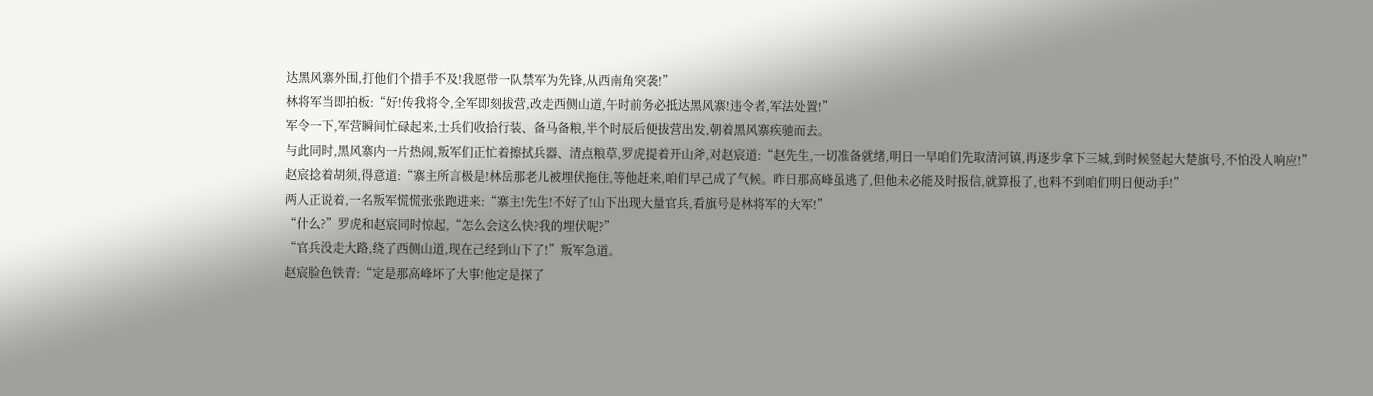达黑风寨外围,打他们个措手不及!我愿带一队禁军为先锋,从西南角突袭!”
林将军当即拍板:“好!传我将令,全军即刻拔营,改走西侧山道,午时前务必抵达黑风寨!违令者,军法处置!”
军令一下,军营瞬间忙碌起来,士兵们收拾行装、备马备粮,半个时辰后便拔营出发,朝着黑风寨疾驰而去。
与此同时,黑风寨内一片热闹,叛军们正忙着擦拭兵器、清点粮草,罗虎提着开山斧,对赵宸道:“赵先生,一切准备就绪,明日一早咱们先取清河镇,再逐步拿下三城,到时候竖起大楚旗号,不怕没人响应!”
赵宸捻着胡须,得意道:“寨主所言极是!林岳那老儿被埋伏拖住,等他赶来,咱们早己成了气候。昨日那高峰虽逃了,但他未必能及时报信,就算报了,也料不到咱们明日便动手!”
两人正说着,一名叛军慌慌张张跑进来:“寨主!先生!不好了!山下出现大量官兵,看旗号是林将军的大军!”
“什么?”罗虎和赵宸同时惊起,“怎么会这么快?我的埋伏呢?”
“官兵没走大路,绕了西侧山道,现在己经到山下了!”叛军急道。
赵宸脸色铁青:“定是那高峰坏了大事!他定是探了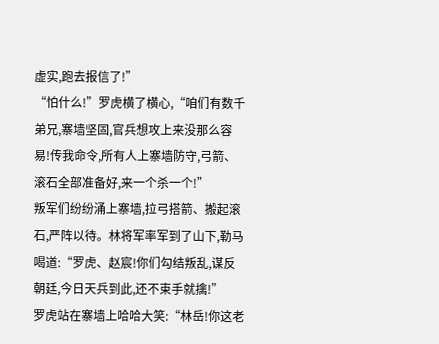虚实,跑去报信了!”
“怕什么!”罗虎横了横心,“咱们有数千弟兄,寨墙坚固,官兵想攻上来没那么容易!传我命令,所有人上寨墙防守,弓箭、滚石全部准备好,来一个杀一个!”
叛军们纷纷涌上寨墙,拉弓搭箭、搬起滚石,严阵以待。林将军率军到了山下,勒马喝道:“罗虎、赵宸!你们勾结叛乱,谋反朝廷,今日天兵到此,还不束手就擒!”
罗虎站在寨墙上哈哈大笑:“林岳!你这老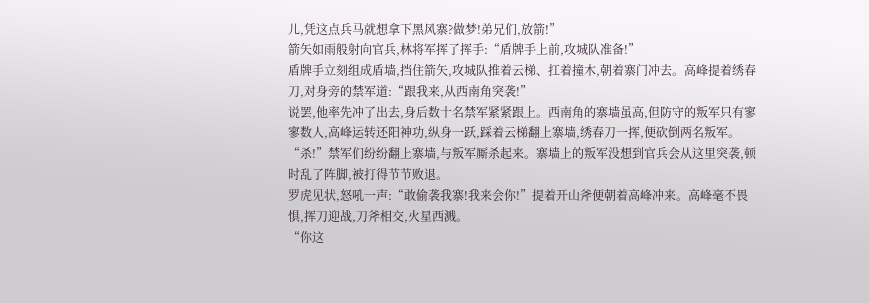儿,凭这点兵马就想拿下黑风寨?做梦!弟兄们,放箭!”
箭矢如雨般射向官兵,林将军挥了挥手:“盾牌手上前,攻城队准备!”
盾牌手立刻组成盾墙,挡住箭矢,攻城队推着云梯、扛着撞木,朝着寨门冲去。高峰提着绣春刀,对身旁的禁军道:“跟我来,从西南角突袭!”
说罢,他率先冲了出去,身后数十名禁军紧紧跟上。西南角的寨墙虽高,但防守的叛军只有寥寥数人,高峰运转还阳神功,纵身一跃,踩着云梯翻上寨墙,绣春刀一挥,便砍倒两名叛军。
“杀!”禁军们纷纷翻上寨墙,与叛军厮杀起来。寨墙上的叛军没想到官兵会从这里突袭,顿时乱了阵脚,被打得节节败退。
罗虎见状,怒吼一声:“敢偷袭我寨!我来会你!”提着开山斧便朝着高峰冲来。高峰毫不畏惧,挥刀迎战,刀斧相交,火星西溅。
“你这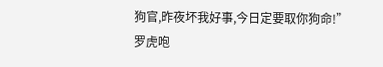狗官,昨夜坏我好事,今日定要取你狗命!”罗虎咆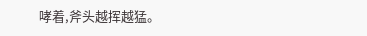哮着,斧头越挥越猛。